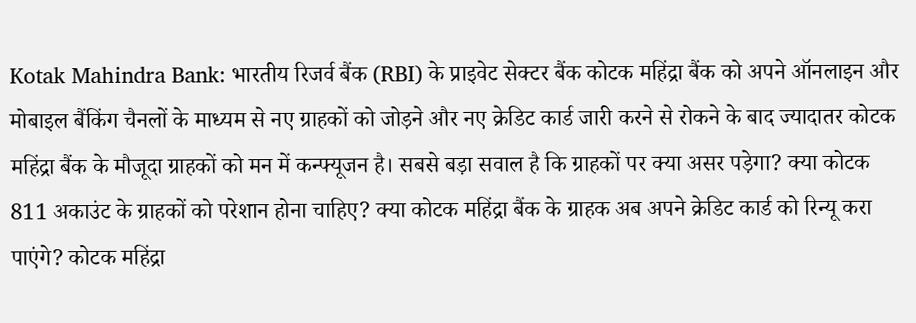Kotak Mahindra Bank: भारतीय रिजर्व बैंक (RBI) के प्राइवेट सेक्टर बैंक कोटक महिंद्रा बैंक को अपने ऑनलाइन और मोबाइल बैंकिंग चैनलों के माध्यम से नए ग्राहकों को जोड़ने और नए क्रेडिट कार्ड जारी करने से रोकने के बाद ज्यादातर कोटक महिंद्रा बैंक के मौजूदा ग्राहकों को मन में कन्फ्यूजन है। सबसे बड़ा सवाल है कि ग्राहकों पर क्या असर पड़ेगा? क्या कोटक 811 अकाउंट के ग्राहकों को परेशान होना चाहिए? क्या कोटक महिंद्रा बैंक के ग्राहक अब अपने क्रेडिट कार्ड को रिन्यू करा पाएंगे? कोटक महिंद्रा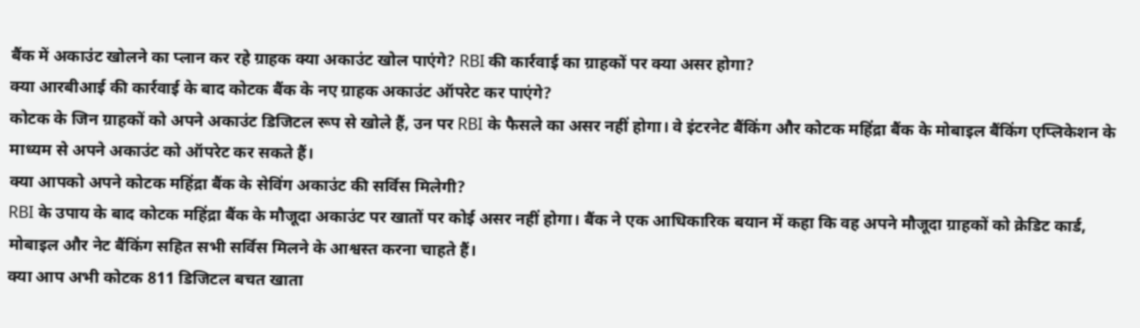बैंक में अकाउंट खोलने का प्लान कर रहे ग्राहक क्या अकाउंट खोल पाएंगे? RBI की कार्रवाई का ग्राहकों पर क्या असर होगा?
क्या आरबीआई की कार्रवाई के बाद कोटक बैंक के नए ग्राहक अकाउंट ऑपरेट कर पाएंगे?
कोटक के जिन ग्राहकों को अपने अकाउंट डिजिटल रूप से खोले हैं, उन पर RBI के फैसले का असर नहीं होगा। वे इंटरनेट बैंकिंग और कोटक महिंद्रा बैंक के मोबाइल बैंकिंग एप्लिकेशन के माध्यम से अपने अकाउंट को ऑपरेट कर सकते हैं।
क्या आपको अपने कोटक महिंद्रा बैंक के सेविंग अकाउंट की सर्विस मिलेगी?
RBI के उपाय के बाद कोटक महिंद्रा बैंक के मौजूदा अकाउंट पर खातों पर कोई असर नहीं होगा। बैंक ने एक आधिकारिक बयान में कहा कि वह अपने मौजूदा ग्राहकों को क्रेडिट कार्ड, मोबाइल और नेट बैंकिंग सहित सभी सर्विस मिलने के आश्वस्त करना चाहते हैं।
क्या आप अभी कोटक 811 डिजिटल बचत खाता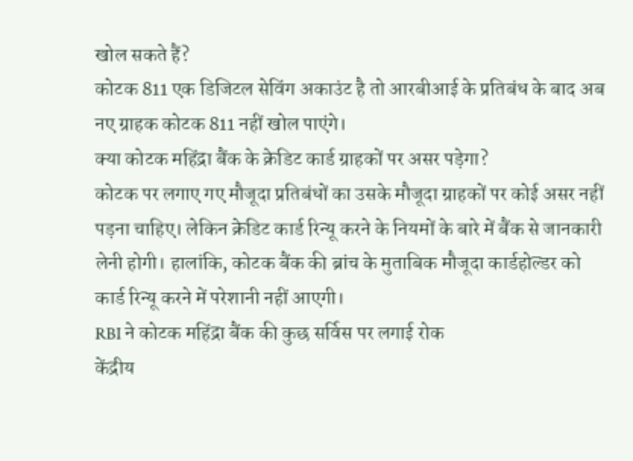खोल सकते हैं?
कोटक 811 एक डिजिटल सेविंग अकाउंट है तो आरबीआई के प्रतिबंध के बाद अब नए ग्राहक कोटक 811 नहीं खोल पाएंगे।
क्या कोटक महिंद्रा बैंक के क्रेडिट कार्ड ग्राहकों पर असर पड़ेगा?
कोटक पर लगाए गए मौजूदा प्रतिबंधों का उसके मौजूदा ग्राहकों पर कोई असर नहीं पड़ना चाहिए। लेकिन क्रेडिट कार्ड रिन्यू करने के नियमों के बारे में बैंक से जानकारी लेनी होगी। हालांकि, कोटक बैंक की ब्रांच के मुताबिक मौजूदा कार्डहोल्डर को कार्ड रिन्यू करने में परेशानी नहीं आएगी।
RBI ने कोटक महिंद्रा बैंक की कुछ सर्विस पर लगाई रोक
केंद्रीय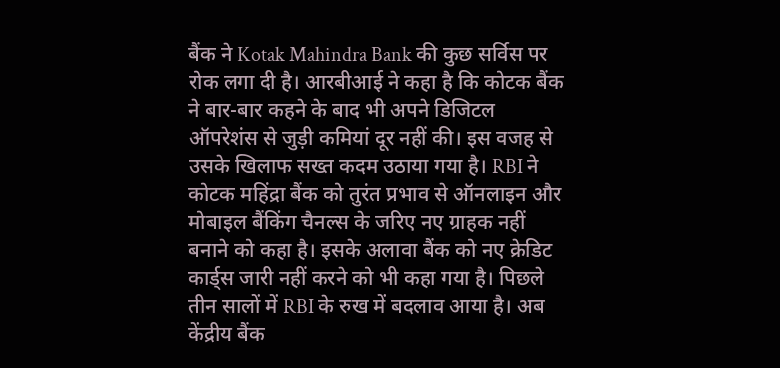बैंक ने Kotak Mahindra Bank की कुछ सर्विस पर रोक लगा दी है। आरबीआई ने कहा है कि कोटक बैंक ने बार-बार कहने के बाद भी अपने डिजिटल ऑपरेशंस से जुड़ी कमियां दूर नहीं की। इस वजह से उसके खिलाफ सख्त कदम उठाया गया है। RBI ने कोटक महिंद्रा बैंक को तुरंत प्रभाव से ऑनलाइन और मोबाइल बैंकिंग चैनल्स के जरिए नए ग्राहक नहीं बनाने को कहा है। इसके अलावा बैंक को नए क्रेडिट कार्ड्स जारी नहीं करने को भी कहा गया है। पिछले तीन सालों में RBI के रुख में बदलाव आया है। अब केंद्रीय बैंक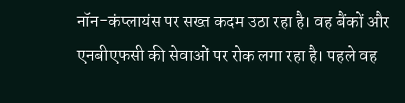नॉन-कंप्लायंस पर सख्त कदम उठा रहा है। वह बैंकों और एनबीएफसी की सेवाओं पर रोक लगा रहा है। पहले वह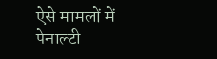ऐसे मामलों में पेनाल्टी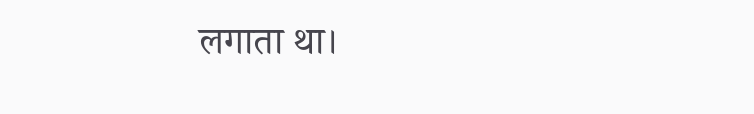लगाता था।